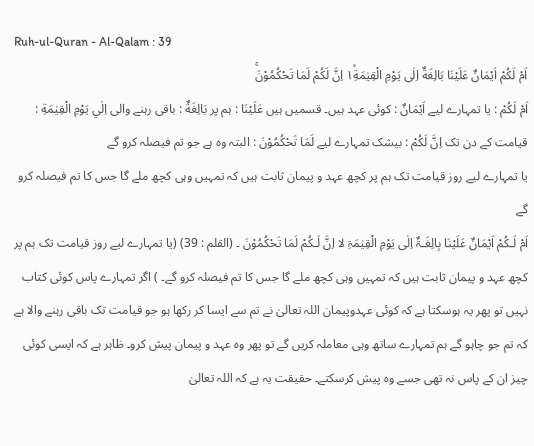Ruh-ul-Quran - Al-Qalam : 39
اَمْ لَكُمْ اَیْمَانٌ عَلَیْنَا بَالِغَةٌ اِلٰى یَوْمِ الْقِیٰمَةِ١ۙ اِنَّ لَكُمْ لَمَا تَحْكُمُوْنَۚ
اَمْ لَكُمْ : یا تمہارے لیے اَيْمَانٌ : کوئی عہد ہیں۔ قسمیں ہیں عَلَيْنَا : ہم پر بَالِغَةٌ : باقی رہنے والی اِلٰي يَوْمِ الْقِيٰمَةِ : قیامت کے دن تک اِنَّ لَكُمْ : بیشک تمہارے لیے لَمَا تَحْكُمُوْنَ : البتہ وہ ہے جو تم فیصلہ کرو گے
یا تمہارے لیے روز قیامت تک ہم پر کچھ عہد و پیمان ثابت ہیں کہ تمہیں وہی کچھ ملے گا جس کا تم فیصلہ کرو گے
اَمْ لَـکُمْ اَیْمَانٌ عَلَیْنَا بِالِغَـۃٌ اِلٰی یَوْمِ الْقِیٰمَۃِ لا اِنَّ لَـکُمْ لَمَا تَحْکُمُوْنَ ۔ (القلم : 39) (یا تمہارے لیے روز قیامت تک ہم پر کچھ عہد و پیمان ثابت ہیں کہ تمہیں وہی کچھ ملے گا جس کا تم فیصلہ کرو گے۔ ) اگر تمہارے پاس کوئی کتاب نہیں تو پھر یہ ہوسکتا ہے کہ کوئی عہدوپیمان اللہ تعالیٰ نے تم سے ایسا کر رکھا ہو جو قیامت تک باقی رہنے والا ہے کہ تم جو چاہو گے ہم تمہارے ساتھ وہی معاملہ کریں گے تو پھر وہ عہد و پیمان پیش کرو۔ ظاہر ہے کہ ایسی کوئی چیز ان کے پاس نہ تھی جسے وہ پیش کرسکتے۔ حقیقت یہ ہے کہ اللہ تعالیٰ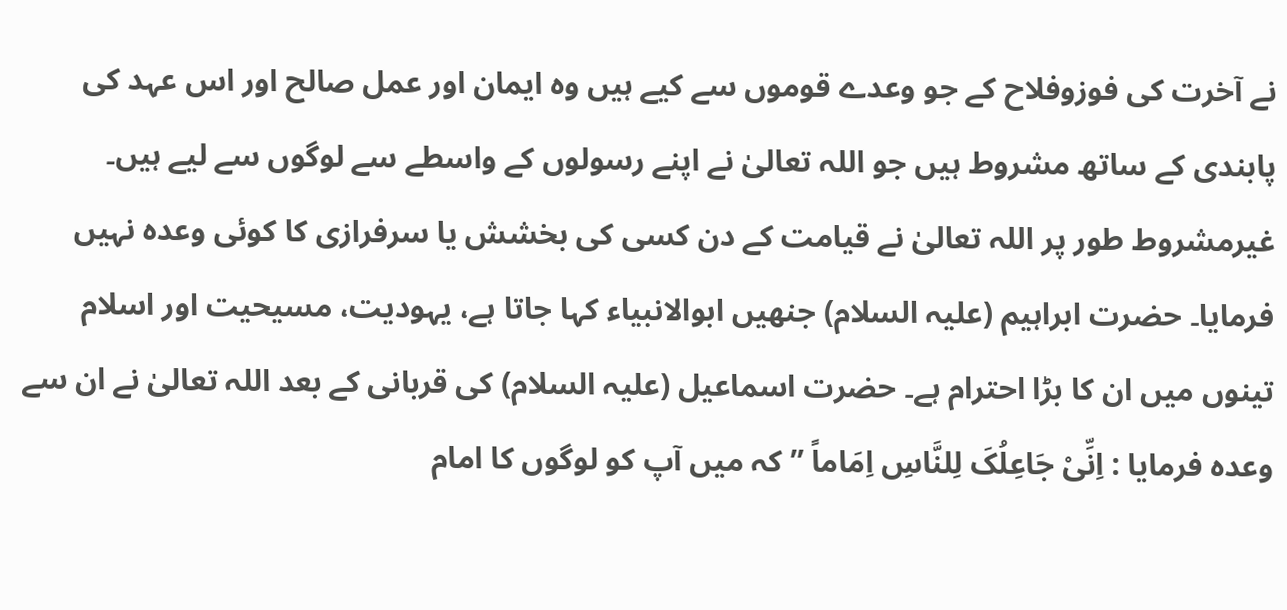نے آخرت کی فوزوفلاح کے جو وعدے قوموں سے کیے ہیں وہ ایمان اور عمل صالح اور اس عہد کی پابندی کے ساتھ مشروط ہیں جو اللہ تعالیٰ نے اپنے رسولوں کے واسطے سے لوگوں سے لیے ہیں۔ غیرمشروط طور پر اللہ تعالیٰ نے قیامت کے دن کسی کی بخشش یا سرفرازی کا کوئی وعدہ نہیں فرمایا۔ حضرت ابراہیم (علیہ السلام) جنھیں ابوالانبیاء کہا جاتا ہے، یہودیت، مسیحیت اور اسلام تینوں میں ان کا بڑا احترام ہے۔ حضرت اسماعیل (علیہ السلام) کی قربانی کے بعد اللہ تعالیٰ نے ان سے وعدہ فرمایا : اِنِّیْ جَاعِلُکَ لِلنَّاسِ اِمَاماً ” کہ میں آپ کو لوگوں کا امام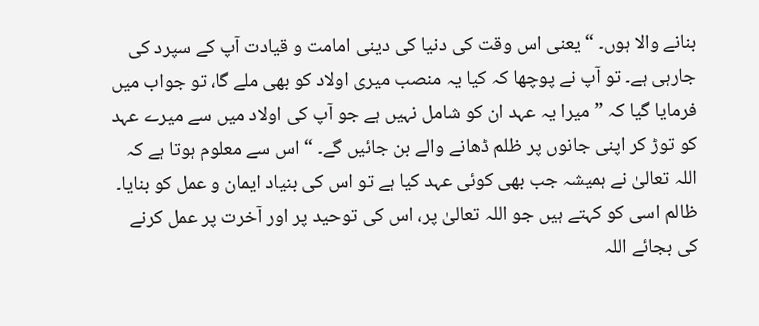بنانے والا ہوں۔ “ یعنی اس وقت کی دنیا کی دینی امامت و قیادت آپ کے سپرد کی جارہی ہے۔ تو آپ نے پوچھا کہ کیا یہ منصب میری اولاد کو بھی ملے گا، تو جواب میں فرمایا گیا کہ ” میرا یہ عہد ان کو شامل نہیں ہے جو آپ کی اولاد میں سے میرے عہد کو توڑ کر اپنی جانوں پر ظلم ڈھانے والے بن جائیں گے۔ “ اس سے معلوم ہوتا ہے کہ اللہ تعالیٰ نے ہمیشہ جب بھی کوئی عہد کیا ہے تو اس کی بنیاد ایمان و عمل کو بنایا۔ ظالم اسی کو کہتے ہیں جو اللہ تعالیٰ پر، اس کی توحید پر اور آخرت پر عمل کرنے کی بجائے اللہ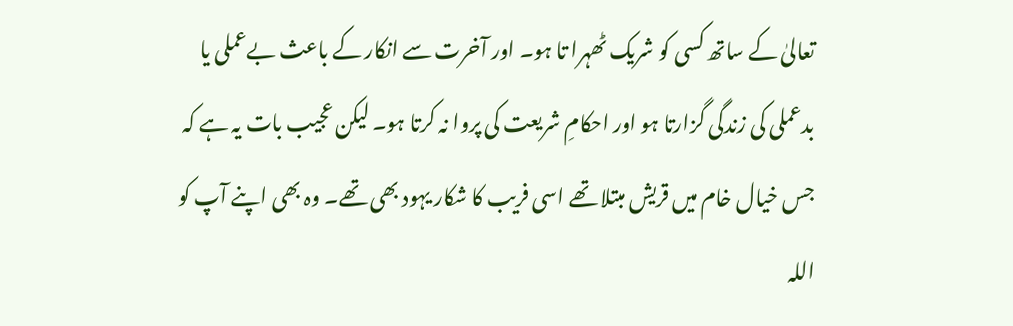تعالیٰ کے ساتھ کسی کو شریک ٹھہرا تا ہو۔ اور آخرت سے انکار کے باعث بےعملی یا بدعملی کی زندگی گزارتا ہو اور احکامِ شریعت کی پروا نہ کرتا ہو۔ لیکن عجیب بات یہ ہے کہ جس خیال خام میں قریش مبتلا تھے اسی فریب کا شکار یہود بھی تھے۔ وہ بھی اپنے آپ کو اللہ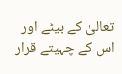تعالیٰ کے بیٹے اور اس کے چہیتے قرار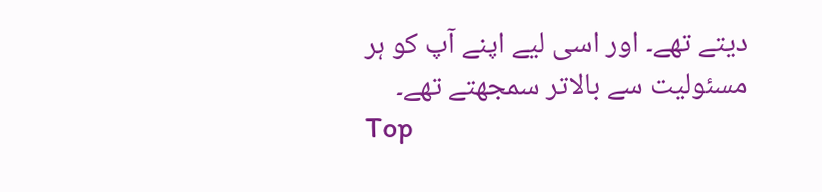دیتے تھے۔ اور اسی لیے اپنے آپ کو ہر مسئولیت سے بالاتر سمجھتے تھے۔
Top